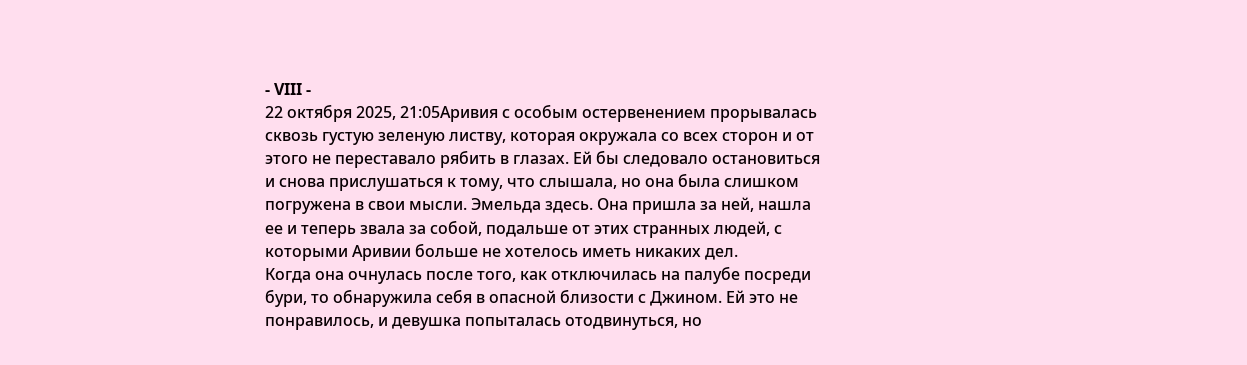- VIII -
22 октября 2025, 21:05Аривия с особым остервенением прорывалась сквозь густую зеленую листву, которая окружала со всех сторон и от этого не переставало рябить в глазах. Ей бы следовало остановиться и снова прислушаться к тому, что слышала, но она была слишком погружена в свои мысли. Эмельда здесь. Она пришла за ней, нашла ее и теперь звала за собой, подальше от этих странных людей, с которыми Аривии больше не хотелось иметь никаких дел.
Когда она очнулась после того, как отключилась на палубе посреди бури, то обнаружила себя в опасной близости с Джином. Ей это не понравилось, и девушка попыталась отодвинуться, но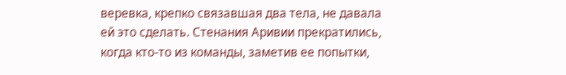веревка, крепко связавшая два тела, не давала ей это сделать. Стенания Аривии прекратились, когда кто-то из команды, заметив ее попытки,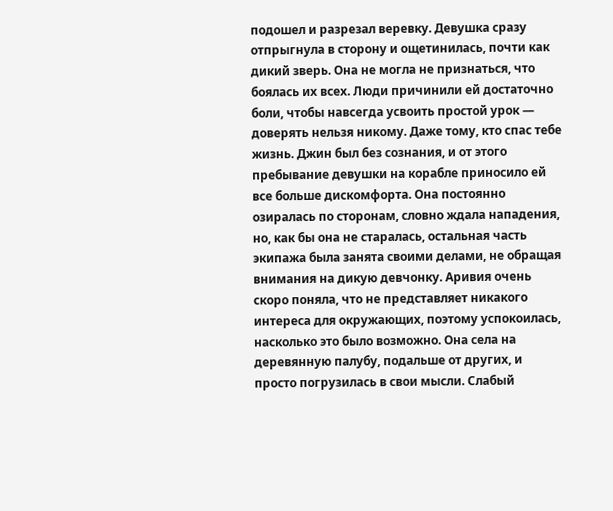подошел и разрезал веревку. Девушка сразу отпрыгнула в сторону и ощетинилась, почти как дикий зверь. Она не могла не признаться, что боялась их всех. Люди причинили ей достаточно боли, чтобы навсегда усвоить простой урок — доверять нельзя никому. Даже тому, кто спас тебе жизнь. Джин был без сознания, и от этого пребывание девушки на корабле приносило ей все больше дискомфорта. Она постоянно озиралась по сторонам, словно ждала нападения, но, как бы она не старалась, остальная часть экипажа была занята своими делами, не обращая внимания на дикую девчонку. Аривия очень скоро поняла, что не представляет никакого интереса для окружающих, поэтому успокоилась, насколько это было возможно. Она села на деревянную палубу, подальше от других, и просто погрузилась в свои мысли. Слабый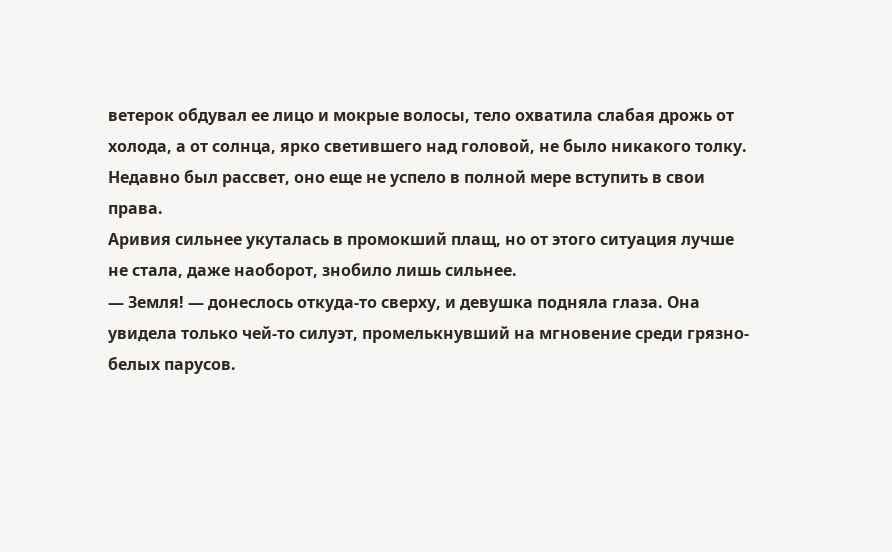ветерок обдувал ее лицо и мокрые волосы, тело охватила слабая дрожь от холода, а от солнца, ярко светившего над головой, не было никакого толку. Недавно был рассвет, оно еще не успело в полной мере вступить в свои права.
Аривия сильнее укуталась в промокший плащ, но от этого ситуация лучше не стала, даже наоборот, знобило лишь сильнее.
— Земля! — донеслось откуда-то сверху, и девушка подняла глаза. Она увидела только чей-то силуэт, промелькнувший на мгновение среди грязно-белых парусов.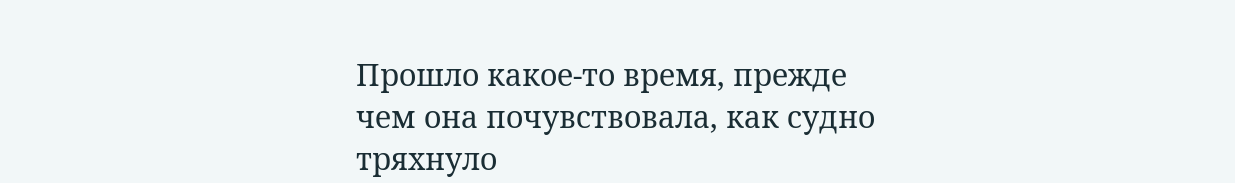Прошло какое-то время, прежде чем она почувствовала, как судно тряхнуло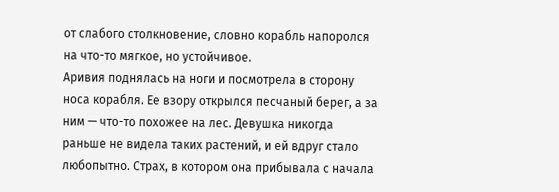от слабого столкновение, словно корабль напоролся на что-то мягкое, но устойчивое.
Аривия поднялась на ноги и посмотрела в сторону носа корабля. Ее взору открылся песчаный берег, а за ним — что-то похожее на лес. Девушка никогда раньше не видела таких растений, и ей вдруг стало любопытно. Страх, в котором она прибывала с начала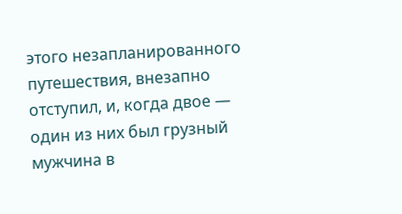этого незапланированного путешествия, внезапно отступил, и, когда двое — один из них был грузный мужчина в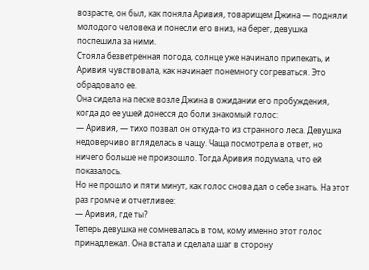возрасте, он был, как поняла Аривия, товарищем Джина — подняли молодого человека и понесли его вниз, на берег, девушка поспешила за ними.
Стояла безветренная погода, солнце уже начинало припекать, и Аривия чувствовала, как начинает понемногу согреваться. Это обрадовало ее.
Она сидела на песке возле Джина в ожидании его пробуждения, когда до ее ушей донесся до боли знакомый голос:
— Аривия, — тихо позвал он откуда-то из странного леса. Девушка недоверчиво вгляделась в чащу. Чаща посмотрела в ответ, но ничего больше не произошло. Тогда Аривия подумала, что ей показалось.
Но не прошло и пяти минут, как голос снова дал о себе знать. На этот раз громче и отчетливее:
— Аривия, где ты?
Теперь девушка не сомневалась в том, кому именно этот голос принадлежал. Она встала и сделала шаг в сторону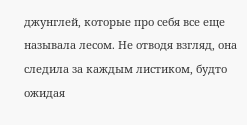джунглей, которые про себя все еще называла лесом. Не отводя взгляд, она следила за каждым листиком, будто ожидая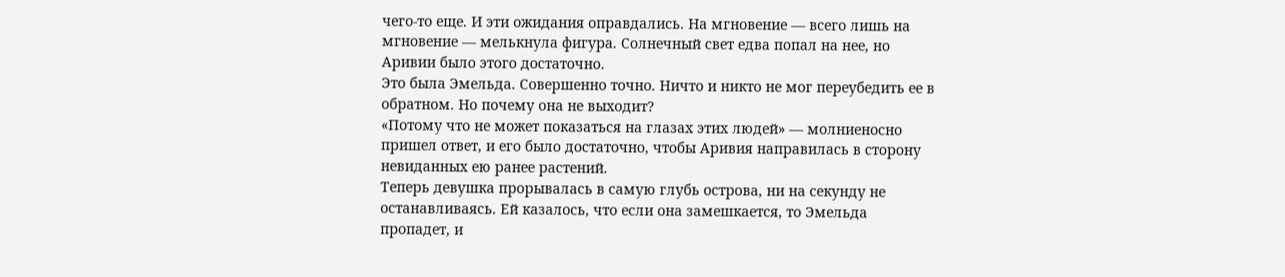чего-то еще. И эти ожидания оправдались. На мгновение — всего лишь на мгновение — мелькнула фигура. Солнечный свет едва попал на нее, но Аривии было этого достаточно.
Это была Эмельда. Совершенно точно. Ничто и никто не мог переубедить ее в обратном. Но почему она не выходит?
«Потому что не может показаться на глазах этих людей» — молниеносно пришел ответ, и его было достаточно, чтобы Аривия направилась в сторону невиданных ею ранее растений.
Теперь девушка прорывалась в самую глубь острова, ни на секунду не останавливаясь. Ей казалось, что если она замешкается, то Эмельда пропадет, и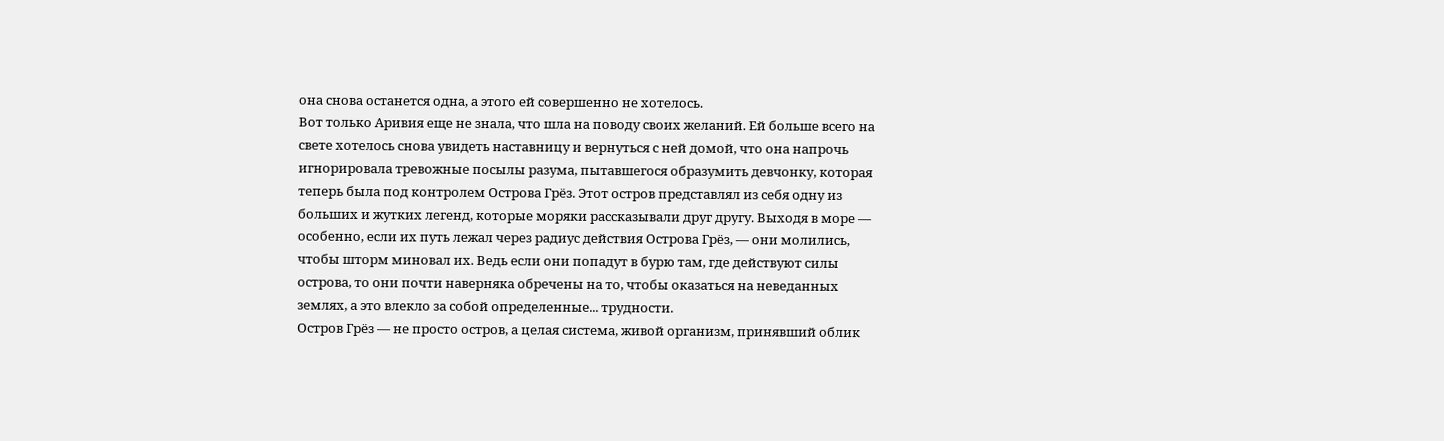она снова останется одна, а этого ей совершенно не хотелось.
Вот только Аривия еще не знала, что шла на поводу своих желаний. Ей больше всего на свете хотелось снова увидеть наставницу и вернуться с ней домой, что она напрочь игнорировала тревожные посылы разума, пытавшегося образумить девчонку, которая теперь была под контролем Острова Грёз. Этот остров представлял из себя одну из больших и жутких легенд, которые моряки рассказывали друг другу. Выходя в море — особенно, если их путь лежал через радиус действия Острова Грёз, — они молились, чтобы шторм миновал их. Ведь если они попадут в бурю там, где действуют силы острова, то они почти наверняка обречены на то, чтобы оказаться на неведанных землях, а это влекло за собой определенные... трудности.
Остров Грёз — не просто остров, а целая система, живой организм, принявший облик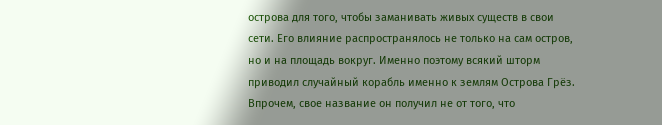острова для того, чтобы заманивать живых существ в свои сети. Его влияние распространялось не только на сам остров, но и на площадь вокруг. Именно поэтому всякий шторм приводил случайный корабль именно к землям Острова Грёз. Впрочем, свое название он получил не от того, что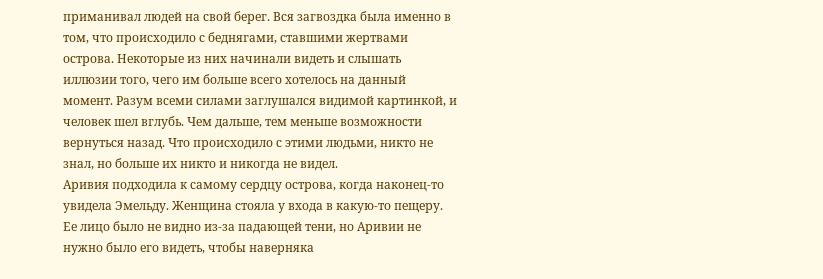приманивал людей на свой берег. Вся загвоздка была именно в том, что происходило с беднягами, ставшими жертвами острова. Некоторые из них начинали видеть и слышать иллюзии того, чего им больше всего хотелось на данный момент. Разум всеми силами заглушался видимой картинкой, и человек шел вглубь. Чем дальше, тем меньше возможности вернуться назад. Что происходило с этими людьми, никто не знал, но больше их никто и никогда не видел.
Аривия подходила к самому сердцу острова, когда наконец-то увидела Эмельду. Женщина стояла у входа в какую-то пещеру. Ее лицо было не видно из-за падающей тени, но Аривии не нужно было его видеть, чтобы наверняка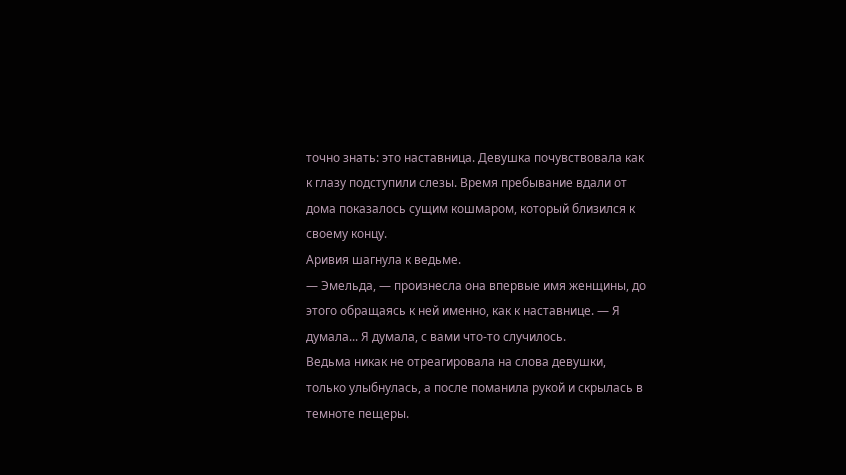точно знать: это наставница. Девушка почувствовала как к глазу подступили слезы. Время пребывание вдали от дома показалось сущим кошмаром, который близился к своему концу.
Аривия шагнула к ведьме.
— Эмельда, — произнесла она впервые имя женщины, до этого обращаясь к ней именно, как к наставнице. — Я думала... Я думала, с вами что-то случилось.
Ведьма никак не отреагировала на слова девушки, только улыбнулась, а после поманила рукой и скрылась в темноте пещеры.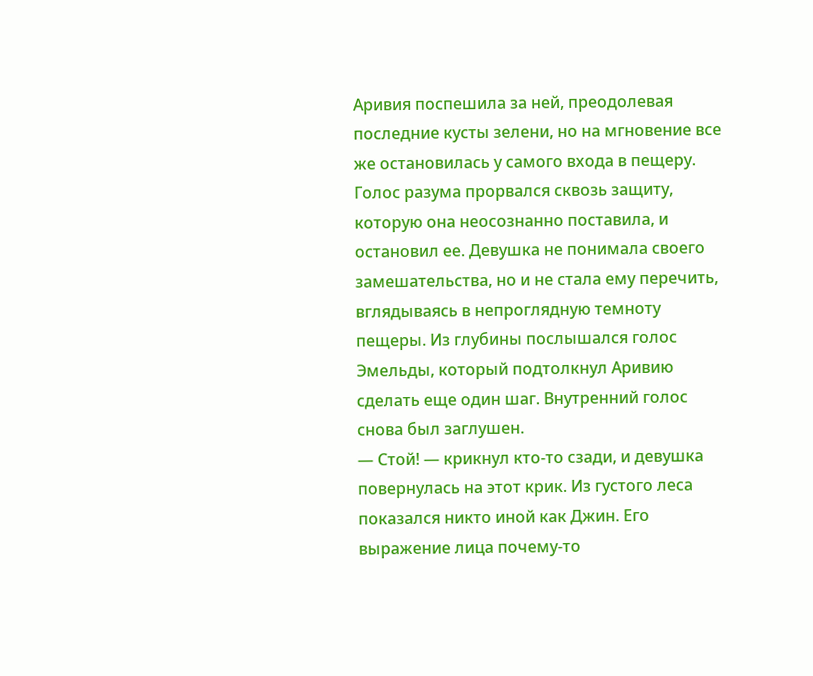Аривия поспешила за ней, преодолевая последние кусты зелени, но на мгновение все же остановилась у самого входа в пещеру. Голос разума прорвался сквозь защиту, которую она неосознанно поставила, и остановил ее. Девушка не понимала своего замешательства, но и не стала ему перечить, вглядываясь в непроглядную темноту пещеры. Из глубины послышался голос Эмельды, который подтолкнул Аривию сделать еще один шаг. Внутренний голос снова был заглушен.
— Стой! — крикнул кто-то сзади, и девушка повернулась на этот крик. Из густого леса показался никто иной как Джин. Его выражение лица почему-то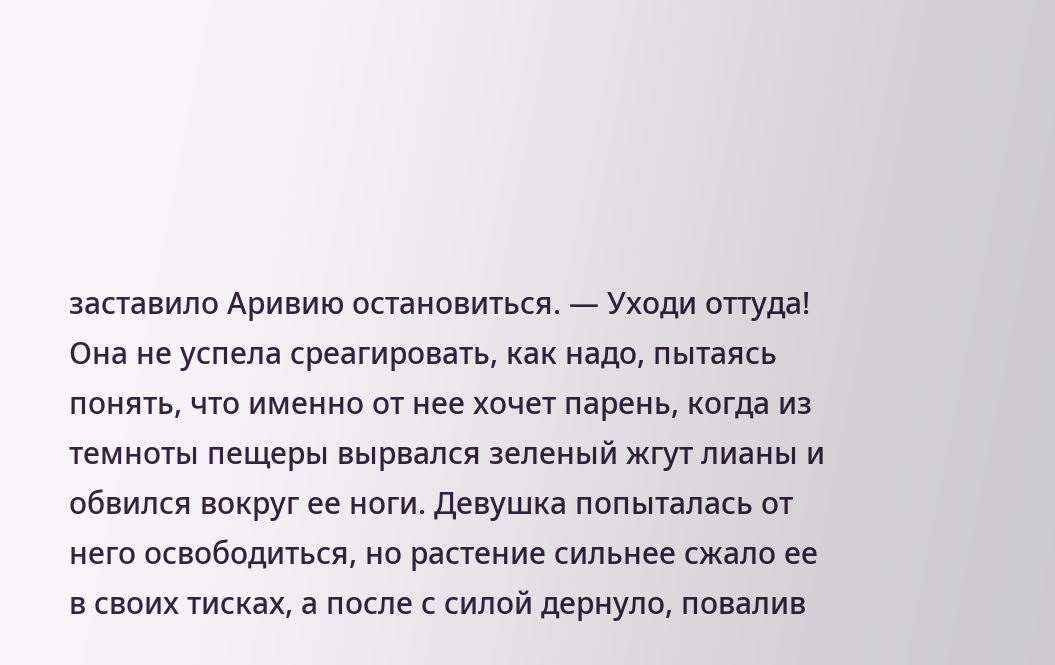заставило Аривию остановиться. — Уходи оттуда!
Она не успела среагировать, как надо, пытаясь понять, что именно от нее хочет парень, когда из темноты пещеры вырвался зеленый жгут лианы и обвился вокруг ее ноги. Девушка попыталась от него освободиться, но растение сильнее сжало ее в своих тисках, а после с силой дернуло, повалив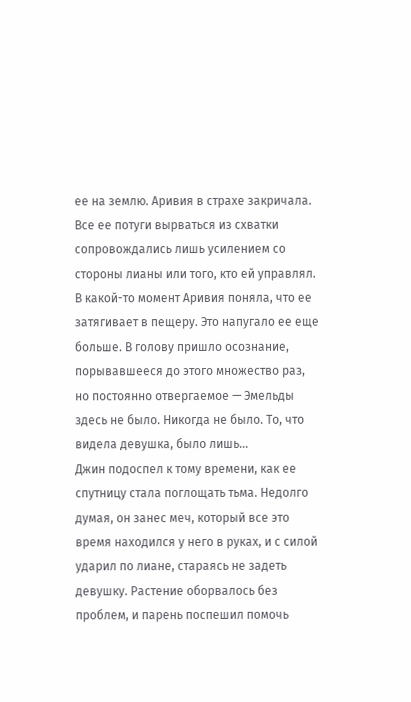ее на землю. Аривия в страхе закричала. Все ее потуги вырваться из схватки сопровождались лишь усилением со стороны лианы или того, кто ей управлял. В какой-то момент Аривия поняла, что ее затягивает в пещеру. Это напугало ее еще больше. В голову пришло осознание, порывавшееся до этого множество раз, но постоянно отвергаемое — Эмельды здесь не было. Никогда не было. То, что видела девушка, было лишь...
Джин подоспел к тому времени, как ее спутницу стала поглощать тьма. Недолго думая, он занес меч, который все это время находился у него в руках, и с силой ударил по лиане, стараясь не задеть девушку. Растение оборвалось без проблем, и парень поспешил помочь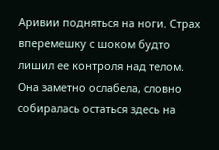Аривии подняться на ноги. Страх вперемешку с шоком будто лишил ее контроля над телом. Она заметно ослабела, словно собиралась остаться здесь на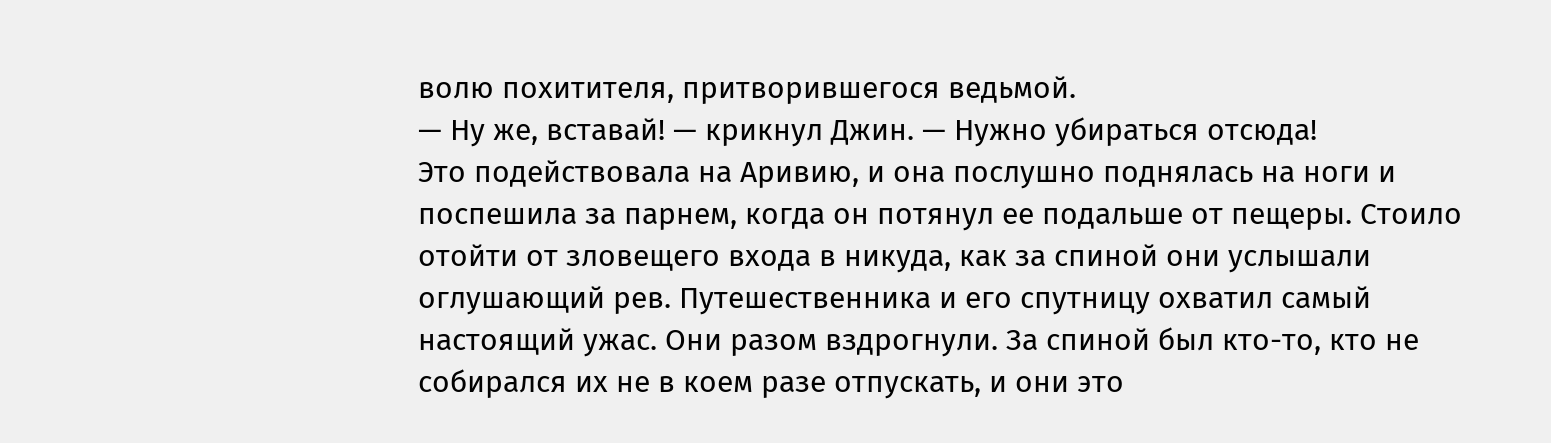волю похитителя, притворившегося ведьмой.
— Ну же, вставай! — крикнул Джин. — Нужно убираться отсюда!
Это подействовала на Аривию, и она послушно поднялась на ноги и поспешила за парнем, когда он потянул ее подальше от пещеры. Стоило отойти от зловещего входа в никуда, как за спиной они услышали оглушающий рев. Путешественника и его спутницу охватил самый настоящий ужас. Они разом вздрогнули. За спиной был кто-то, кто не собирался их не в коем разе отпускать, и они это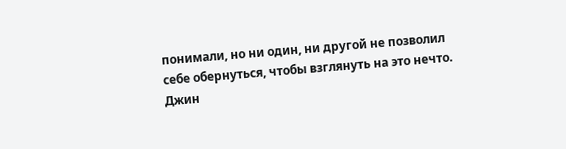понимали, но ни один, ни другой не позволил себе обернуться, чтобы взглянуть на это нечто. Джин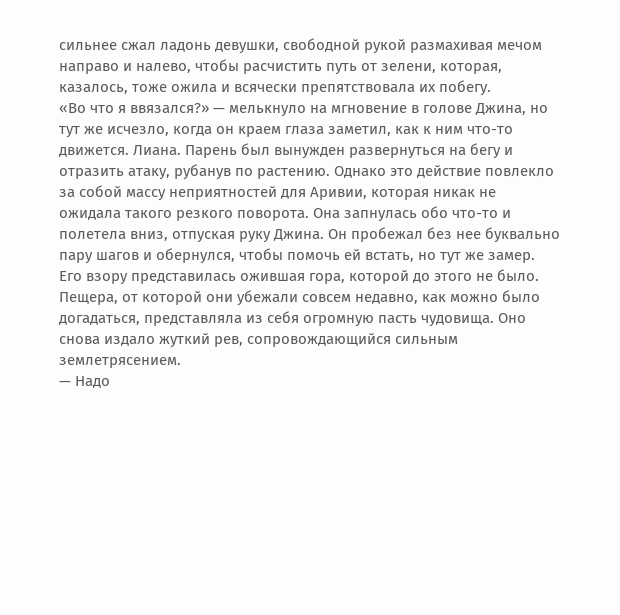сильнее сжал ладонь девушки, свободной рукой размахивая мечом направо и налево, чтобы расчистить путь от зелени, которая, казалось, тоже ожила и всячески препятствовала их побегу.
«Во что я ввязался?» — мелькнуло на мгновение в голове Джина, но тут же исчезло, когда он краем глаза заметил, как к ним что-то движется. Лиана. Парень был вынужден развернуться на бегу и отразить атаку, рубанув по растению. Однако это действие повлекло за собой массу неприятностей для Аривии, которая никак не ожидала такого резкого поворота. Она запнулась обо что-то и полетела вниз, отпуская руку Джина. Он пробежал без нее буквально пару шагов и обернулся, чтобы помочь ей встать, но тут же замер. Его взору представилась ожившая гора, которой до этого не было. Пещера, от которой они убежали совсем недавно, как можно было догадаться, представляла из себя огромную пасть чудовища. Оно снова издало жуткий рев, сопровождающийся сильным землетрясением.
— Надо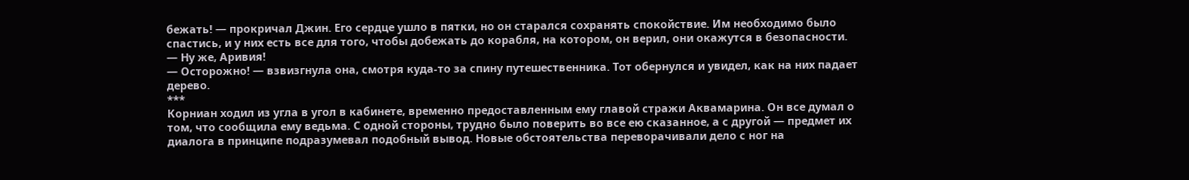бежать! — прокричал Джин. Его сердце ушло в пятки, но он старался сохранять спокойствие. Им необходимо было спастись, и у них есть все для того, чтобы добежать до корабля, на котором, он верил, они окажутся в безопасности. — Ну же, Аривия!
— Осторожно! — взвизгнула она, смотря куда-то за спину путешественника. Тот обернулся и увидел, как на них падает дерево.
***
Корниан ходил из угла в угол в кабинете, временно предоставленным ему главой стражи Аквамарина. Он все думал о том, что сообщила ему ведьма. С одной стороны, трудно было поверить во все ею сказанное, а с другой — предмет их диалога в принципе подразумевал подобный вывод. Новые обстоятельства переворачивали дело с ног на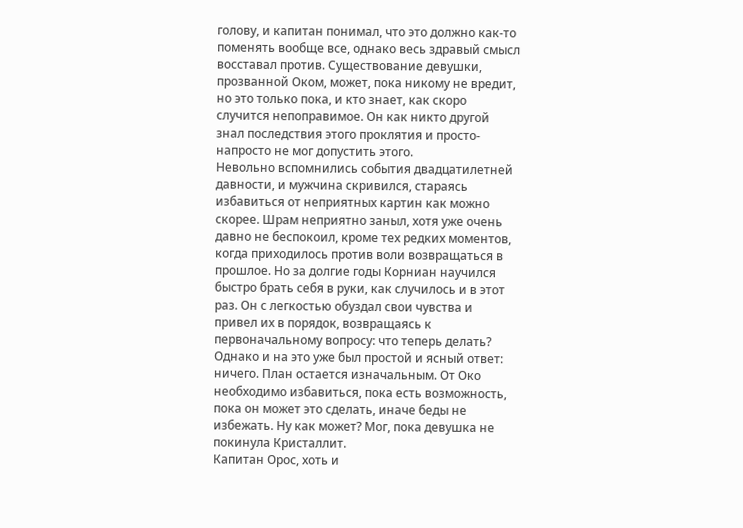голову, и капитан понимал, что это должно как-то поменять вообще все, однако весь здравый смысл восставал против. Существование девушки, прозванной Оком, может, пока никому не вредит, но это только пока, и кто знает, как скоро случится непоправимое. Он как никто другой знал последствия этого проклятия и просто-напросто не мог допустить этого.
Невольно вспомнились события двадцатилетней давности, и мужчина скривился, стараясь избавиться от неприятных картин как можно скорее. Шрам неприятно заныл, хотя уже очень давно не беспокоил, кроме тех редких моментов, когда приходилось против воли возвращаться в прошлое. Но за долгие годы Корниан научился быстро брать себя в руки, как случилось и в этот раз. Он с легкостью обуздал свои чувства и привел их в порядок, возвращаясь к первоначальному вопросу: что теперь делать? Однако и на это уже был простой и ясный ответ: ничего. План остается изначальным. От Око необходимо избавиться, пока есть возможность, пока он может это сделать, иначе беды не избежать. Ну как может? Мог, пока девушка не покинула Кристаллит.
Капитан Орос, хоть и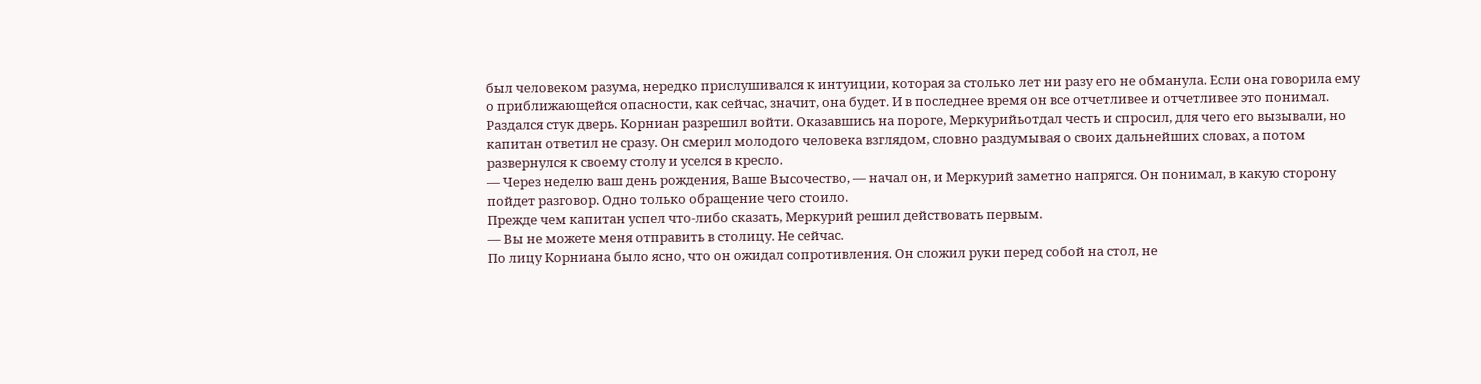был человеком разума, нередко прислушивался к интуиции, которая за столько лет ни разу его не обманула. Если она говорила ему о приближающейся опасности, как сейчас, значит, она будет. И в последнее время он все отчетливее и отчетливее это понимал.
Раздался стук дверь. Корниан разрешил войти. Оказавшись на пороге, Меркурийьотдал честь и спросил, для чего его вызывали, но капитан ответил не сразу. Он смерил молодого человека взглядом, словно раздумывая о своих дальнейших словах, а потом развернулся к своему столу и уселся в кресло.
— Через неделю ваш день рождения, Ваше Высочество, — начал он, и Меркурий заметно напрягся. Он понимал, в какую сторону пойдет разговор. Одно только обращение чего стоило.
Прежде чем капитан успел что-либо сказать, Меркурий решил действовать первым.
— Вы не можете меня отправить в столицу. Не сейчас.
По лицу Корниана было ясно, что он ожидал сопротивления. Он сложил руки перед собой на стол, не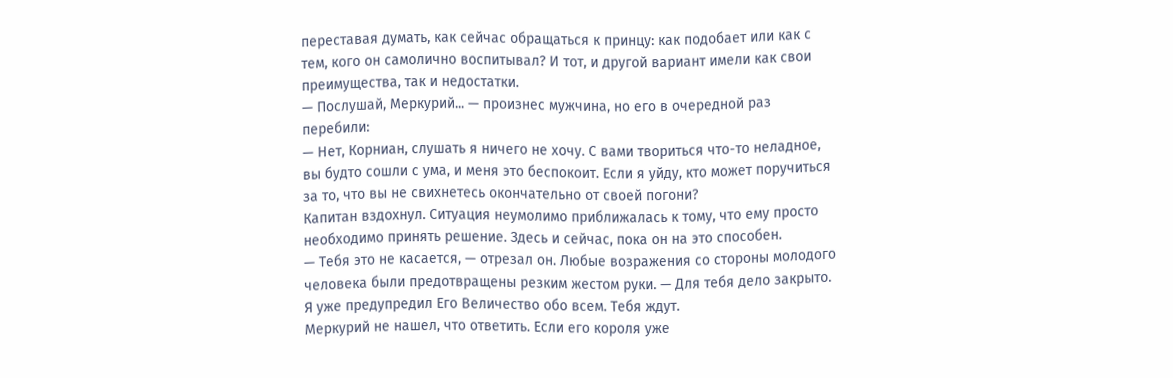переставая думать, как сейчас обращаться к принцу: как подобает или как с тем, кого он самолично воспитывал? И тот, и другой вариант имели как свои преимущества, так и недостатки.
— Послушай, Меркурий... — произнес мужчина, но его в очередной раз перебили:
— Нет, Корниан, слушать я ничего не хочу. С вами твориться что-то неладное, вы будто сошли с ума, и меня это беспокоит. Если я уйду, кто может поручиться за то, что вы не свихнетесь окончательно от своей погони?
Капитан вздохнул. Ситуация неумолимо приближалась к тому, что ему просто необходимо принять решение. Здесь и сейчас, пока он на это способен.
— Тебя это не касается, — отрезал он. Любые возражения со стороны молодого человека были предотвращены резким жестом руки. — Для тебя дело закрыто. Я уже предупредил Его Величество обо всем. Тебя ждут.
Меркурий не нашел, что ответить. Если его короля уже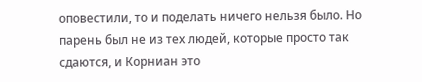оповестили, то и поделать ничего нельзя было. Но парень был не из тех людей, которые просто так сдаются, и Корниан это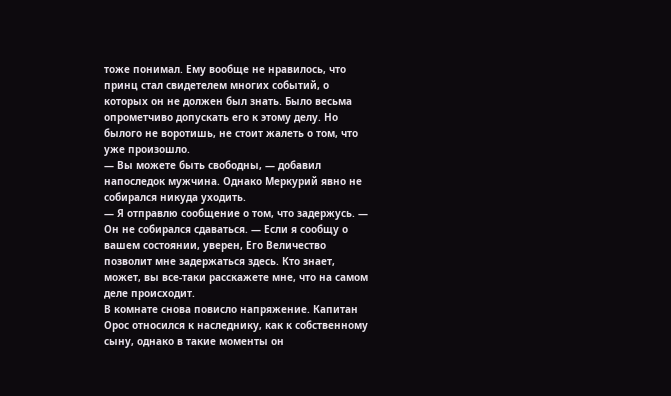тоже понимал. Ему вообще не нравилось, что принц стал свидетелем многих событий, о которых он не должен был знать. Было весьма опрометчиво допускать его к этому делу. Но былого не воротишь, не стоит жалеть о том, что уже произошло.
— Вы можете быть свободны, — добавил напоследок мужчина. Однако Меркурий явно не собирался никуда уходить.
— Я отправлю сообщение о том, что задержусь. — Он не собирался сдаваться. — Если я сообщу о вашем состоянии, уверен, Его Величество позволит мне задержаться здесь. Кто знает, может, вы все-таки расскажете мне, что на самом деле происходит.
В комнате снова повисло напряжение. Капитан Орос относился к наследнику, как к собственному сыну, однако в такие моменты он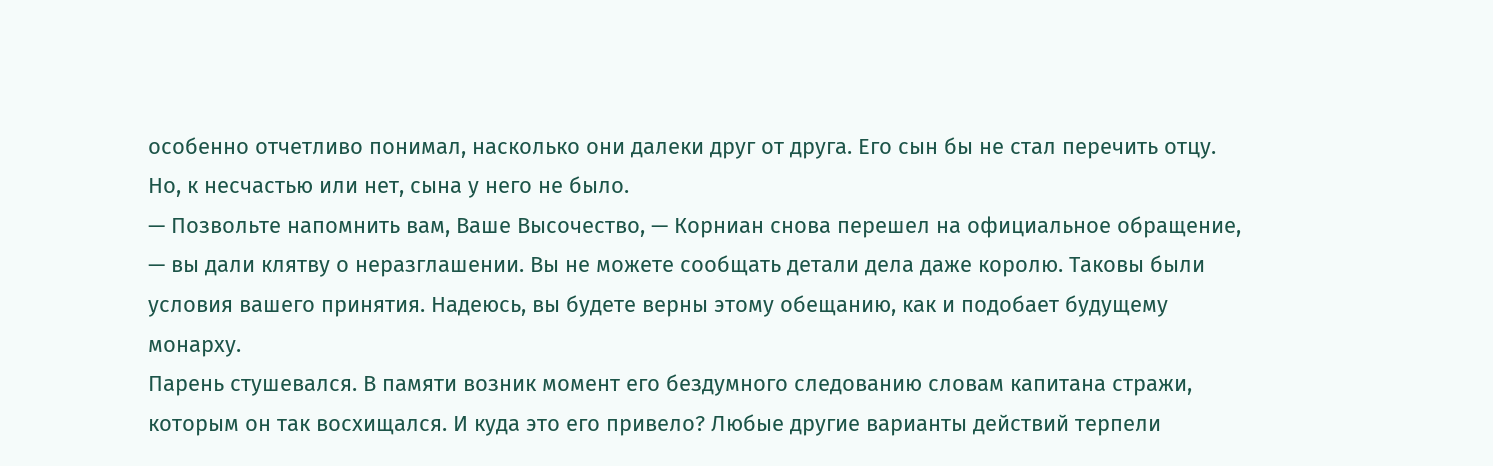особенно отчетливо понимал, насколько они далеки друг от друга. Его сын бы не стал перечить отцу. Но, к несчастью или нет, сына у него не было.
— Позвольте напомнить вам, Ваше Высочество, — Корниан снова перешел на официальное обращение, — вы дали клятву о неразглашении. Вы не можете сообщать детали дела даже королю. Таковы были условия вашего принятия. Надеюсь, вы будете верны этому обещанию, как и подобает будущему монарху.
Парень стушевался. В памяти возник момент его бездумного следованию словам капитана стражи, которым он так восхищался. И куда это его привело? Любые другие варианты действий терпели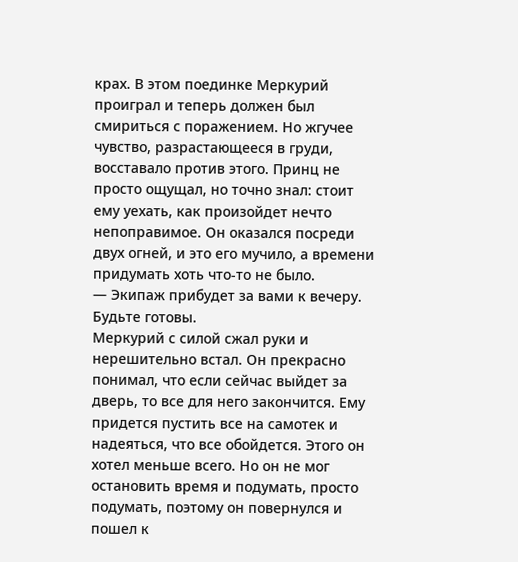крах. В этом поединке Меркурий проиграл и теперь должен был смириться с поражением. Но жгучее чувство, разрастающееся в груди, восставало против этого. Принц не просто ощущал, но точно знал: стоит ему уехать, как произойдет нечто непоправимое. Он оказался посреди двух огней, и это его мучило, а времени придумать хоть что-то не было.
— Экипаж прибудет за вами к вечеру. Будьте готовы.
Меркурий с силой сжал руки и нерешительно встал. Он прекрасно понимал, что если сейчас выйдет за дверь, то все для него закончится. Ему придется пустить все на самотек и надеяться, что все обойдется. Этого он хотел меньше всего. Но он не мог остановить время и подумать, просто подумать, поэтому он повернулся и пошел к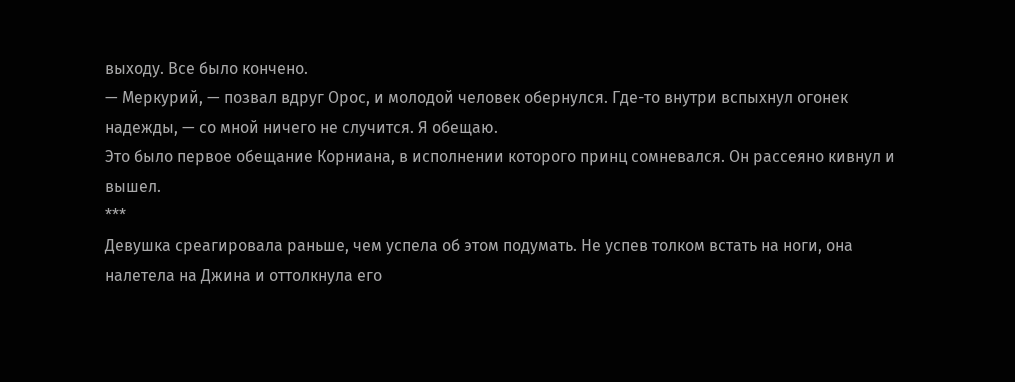выходу. Все было кончено.
— Меркурий, — позвал вдруг Орос, и молодой человек обернулся. Где-то внутри вспыхнул огонек надежды, — со мной ничего не случится. Я обещаю.
Это было первое обещание Корниана, в исполнении которого принц сомневался. Он рассеяно кивнул и вышел.
***
Девушка среагировала раньше, чем успела об этом подумать. Не успев толком встать на ноги, она налетела на Джина и оттолкнула его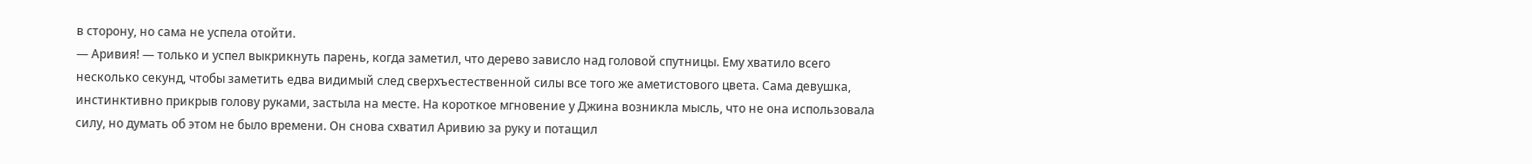в сторону, но сама не успела отойти.
— Аривия! — только и успел выкрикнуть парень, когда заметил, что дерево зависло над головой спутницы. Ему хватило всего несколько секунд, чтобы заметить едва видимый след сверхъестественной силы все того же аметистового цвета. Сама девушка, инстинктивно прикрыв голову руками, застыла на месте. На короткое мгновение у Джина возникла мысль, что не она использовала силу, но думать об этом не было времени. Он снова схватил Аривию за руку и потащил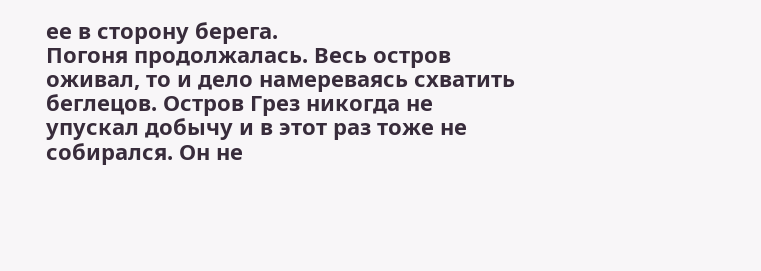ее в сторону берега.
Погоня продолжалась. Весь остров оживал, то и дело намереваясь схватить беглецов. Остров Грез никогда не упускал добычу и в этот раз тоже не собирался. Он не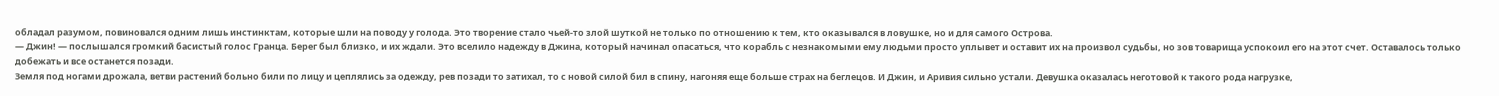обладал разумом, повиновался одним лишь инстинктам, которые шли на поводу у голода. Это творение стало чьей-то злой шуткой не только по отношению к тем, кто оказывался в ловушке, но и для самого Острова.
— Джин! — послышался громкий басистый голос Гранца. Берег был близко, и их ждали. Это вселило надежду в Джина, который начинал опасаться, что корабль с незнакомыми ему людьми просто уплывет и оставит их на произвол судьбы, но зов товарища успокоил его на этот счет. Оставалось только добежать и все останется позади.
Земля под ногами дрожала, ветви растений больно били по лицу и цеплялись за одежду, рев позади то затихал, то с новой силой бил в спину, нагоняя еще больше страх на беглецов. И Джин, и Аривия сильно устали. Девушка оказалась неготовой к такого рода нагрузке,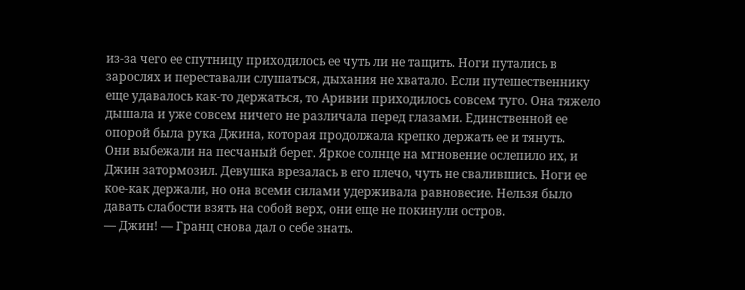из-за чего ее спутницу приходилось ее чуть ли не тащить. Ноги путались в зарослях и переставали слушаться, дыхания не хватало. Если путешественнику еще удавалось как-то держаться, то Аривии приходилось совсем туго. Она тяжело дышала и уже совсем ничего не различала перед глазами. Единственной ее опорой была рука Джина, которая продолжала крепко держать ее и тянуть.
Они выбежали на песчаный берег. Яркое солнце на мгновение ослепило их, и Джин затормозил. Девушка врезалась в его плечо, чуть не свалившись. Ноги ее кое-как держали, но она всеми силами удерживала равновесие. Нельзя было давать слабости взять на собой верх, они еще не покинули остров.
— Джин! — Гранц снова дал о себе знать.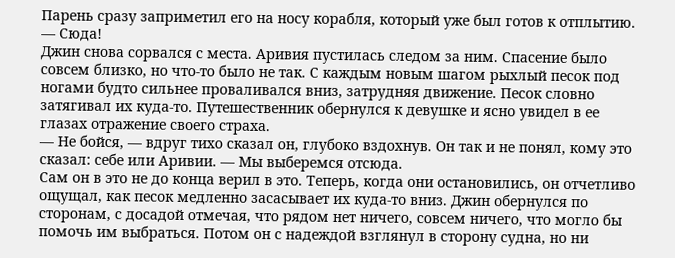Парень сразу заприметил его на носу корабля, который уже был готов к отплытию. — Сюда!
Джин снова сорвался с места. Аривия пустилась следом за ним. Спасение было совсем близко, но что-то было не так. С каждым новым шагом рыхлый песок под ногами будто сильнее проваливался вниз, затрудняя движение. Песок словно затягивал их куда-то. Путешественник обернулся к девушке и ясно увидел в ее глазах отражение своего страха.
— Не бойся, — вдруг тихо сказал он, глубоко вздохнув. Он так и не понял, кому это сказал: себе или Аривии. — Мы выберемся отсюда.
Сам он в это не до конца верил в это. Теперь, когда они остановились, он отчетливо ощущал, как песок медленно засасывает их куда-то вниз. Джин обернулся по сторонам, с досадой отмечая, что рядом нет ничего, совсем ничего, что могло бы помочь им выбраться. Потом он с надеждой взглянул в сторону судна, но ни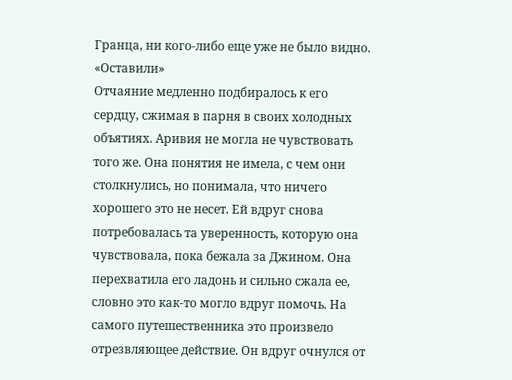Гранца, ни кого-либо еще уже не было видно.
«Оставили»
Отчаяние медленно подбиралось к его сердцу, сжимая в парня в своих холодных объятиях. Аривия не могла не чувствовать того же. Она понятия не имела, с чем они столкнулись, но понимала, что ничего хорошего это не несет. Ей вдруг снова потребовалась та уверенность, которую она чувствовала, пока бежала за Джином. Она перехватила его ладонь и сильно сжала ее, словно это как-то могло вдруг помочь. На самого путешественника это произвело отрезвляющее действие. Он вдруг очнулся от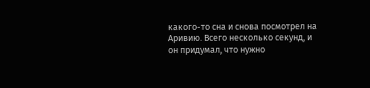какого-то сна и снова посмотрел на Аривию. Всего несколько секунд, и он придумал, что нужно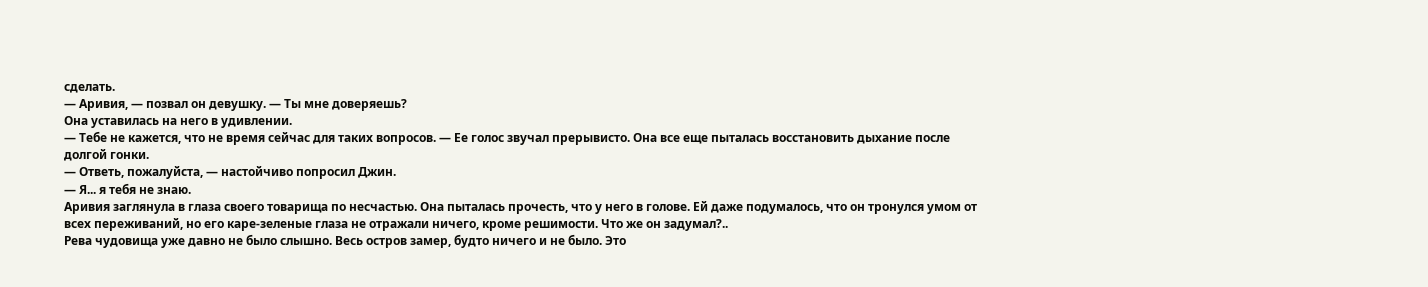сделать.
— Аривия, — позвал он девушку. — Ты мне доверяешь?
Она уставилась на него в удивлении.
— Тебе не кажется, что не время сейчас для таких вопросов. — Ее голос звучал прерывисто. Она все еще пыталась восстановить дыхание после долгой гонки.
— Ответь, пожалуйста, — настойчиво попросил Джин.
— Я... я тебя не знаю.
Аривия заглянула в глаза своего товарища по несчастью. Она пыталась прочесть, что у него в голове. Ей даже подумалось, что он тронулся умом от всех переживаний, но его каре-зеленые глаза не отражали ничего, кроме решимости. Что же он задумал?..
Рева чудовища уже давно не было слышно. Весь остров замер, будто ничего и не было. Это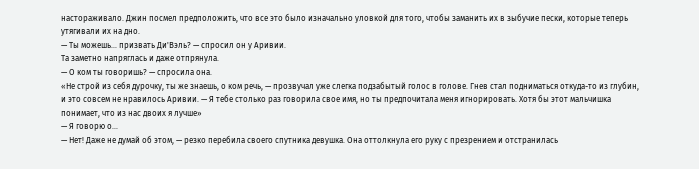настораживало. Джин посмел предположить, что все это было изначально уловкой для того, чтобы заманить их в зыбучие пески, которые теперь утягивали их на дно.
— Ты можешь... призвать Ди'Вэль? — спросил он у Аривии.
Та заметно напряглась и даже отпрянула.
— О ком ты говоришь? — спросила она.
«Не строй из себя дурочку, ты же знаешь, о ком речь, — прозвучал уже слегка подзабытый голос в голове. Гнев стал подниматься откуда-то из глубин, и это совсем не нравилось Аривии. — Я тебе столько раз говорила свое имя, но ты предпочитала меня игнорировать. Хотя бы этот мальчишка понимает, что из нас двоих я лучше»
— Я говорю о...
— Нет! Даже не думай об этом, — резко перебила своего спутника девушка. Она оттолкнула его руку с презрением и отстранилась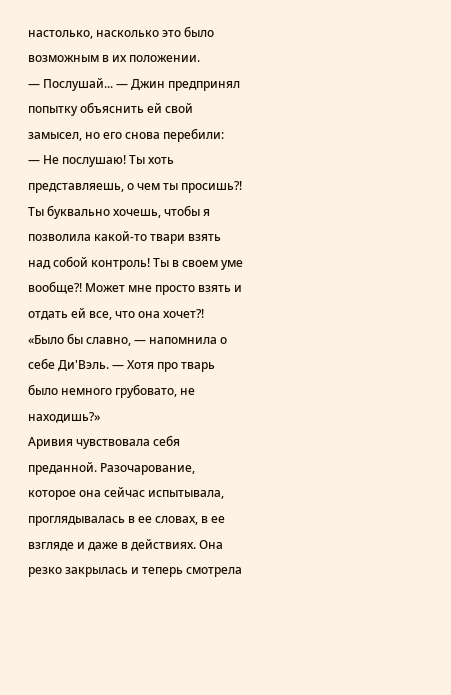настолько, насколько это было возможным в их положении.
— Послушай... — Джин предпринял попытку объяснить ей свой замысел, но его снова перебили:
— Не послушаю! Ты хоть представляешь, о чем ты просишь?! Ты буквально хочешь, чтобы я позволила какой-то твари взять над собой контроль! Ты в своем уме вообще?! Может мне просто взять и отдать ей все, что она хочет?!
«Было бы славно, — напомнила о себе Ди'Вэль. — Хотя про тварь было немного грубовато, не находишь?»
Аривия чувствовала себя преданной. Разочарование, которое она сейчас испытывала, проглядывалась в ее словах, в ее взгляде и даже в действиях. Она резко закрылась и теперь смотрела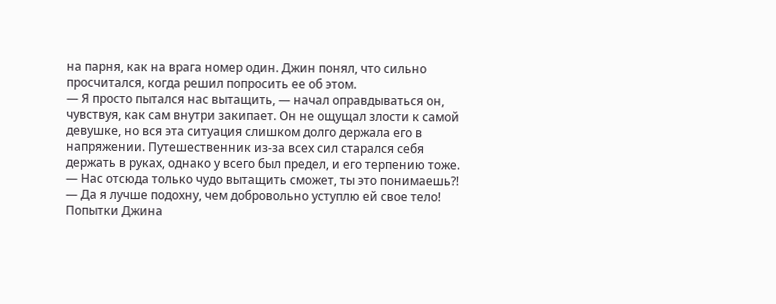на парня, как на врага номер один. Джин понял, что сильно просчитался, когда решил попросить ее об этом.
— Я просто пытался нас вытащить, — начал оправдываться он, чувствуя, как сам внутри закипает. Он не ощущал злости к самой девушке, но вся эта ситуация слишком долго держала его в напряжении. Путешественник из-за всех сил старался себя держать в руках, однако у всего был предел, и его терпению тоже. — Нас отсюда только чудо вытащить сможет, ты это понимаешь?!
— Да я лучше подохну, чем добровольно уступлю ей свое тело!
Попытки Джина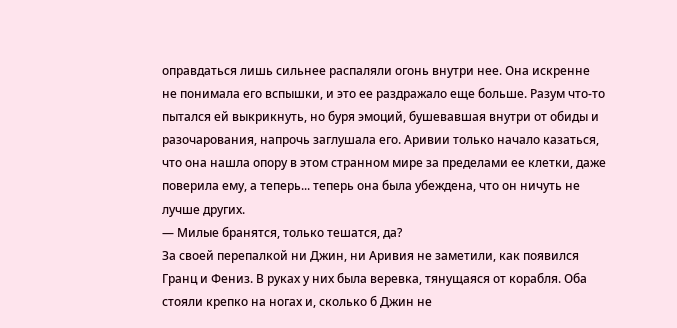оправдаться лишь сильнее распаляли огонь внутри нее. Она искренне не понимала его вспышки, и это ее раздражало еще больше. Разум что-то пытался ей выкрикнуть, но буря эмоций, бушевавшая внутри от обиды и разочарования, напрочь заглушала его. Аривии только начало казаться, что она нашла опору в этом странном мире за пределами ее клетки, даже поверила ему, а теперь... теперь она была убеждена, что он ничуть не лучше других.
— Милые бранятся, только тешатся, да?
За своей перепалкой ни Джин, ни Аривия не заметили, как появился Гранц и Фениз. В руках у них была веревка, тянущаяся от корабля. Оба стояли крепко на ногах и, сколько б Джин не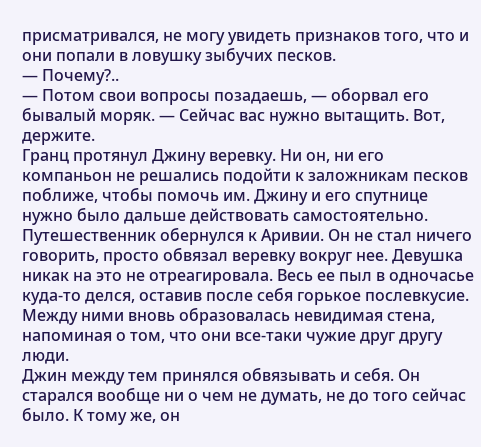присматривался, не могу увидеть признаков того, что и они попали в ловушку зыбучих песков.
— Почему?..
— Потом свои вопросы позадаешь, — оборвал его бывалый моряк. — Сейчас вас нужно вытащить. Вот, держите.
Гранц протянул Джину веревку. Ни он, ни его компаньон не решались подойти к заложникам песков поближе, чтобы помочь им. Джину и его спутнице нужно было дальше действовать самостоятельно.
Путешественник обернулся к Аривии. Он не стал ничего говорить, просто обвязал веревку вокруг нее. Девушка никак на это не отреагировала. Весь ее пыл в одночасье куда-то делся, оставив после себя горькое послевкусие. Между ними вновь образовалась невидимая стена, напоминая о том, что они все-таки чужие друг другу люди.
Джин между тем принялся обвязывать и себя. Он старался вообще ни о чем не думать, не до того сейчас было. К тому же, он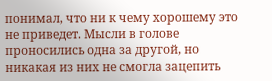понимал, что ни к чему хорошему это не приведет. Мысли в голове проносились одна за другой, но никакая из них не смогла зацепить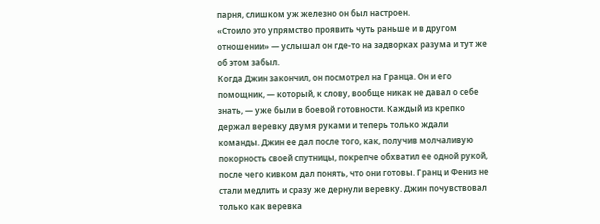парня, слишком уж железно он был настроен.
«Стоило это упрямство проявить чуть раньше и в другом отношении» — услышал он где-то на задворках разума и тут же об этом забыл.
Когда Джин закончил, он посмотрел на Гранца. Он и его помощник, — который, к слову, вообще никак не давал о себе знать, — уже были в боевой готовности. Каждый из крепко держал веревку двумя руками и теперь только ждали команды. Джин ее дал после того, как, получив молчаливую покорность своей спутницы, покрепче обхватил ее одной рукой, после чего кивком дал понять, что они готовы. Гранц и Фениз не стали медлить и сразу же дернули веревку. Джин почувствовал только как веревка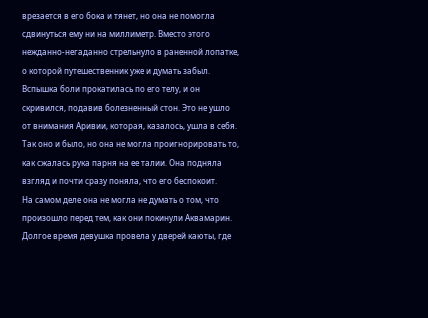врезается в его бока и тянет, но она не помогла сдвинуться ему ни на миллиметр. Вместо этого нежданно-негаданно стрельнуло в раненной лопатке, о которой путешественник уже и думать забыл. Вспышка боли прокатилась по его телу, и он скривился, подавив болезненный стон. Это не ушло от внимания Аривии, которая, казалось, ушла в себя. Так оно и было, но она не могла проигнорировать то, как сжалась рука парня на ее талии. Она подняла взгляд и почти сразу поняла, что его беспокоит.
На самом деле она не могла не думать о том, что произошло перед тем, как они покинули Аквамарин. Долгое время девушка провела у дверей каюты, где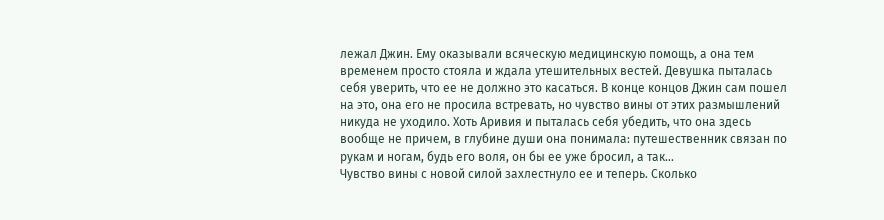лежал Джин. Ему оказывали всяческую медицинскую помощь, а она тем временем просто стояла и ждала утешительных вестей. Девушка пыталась себя уверить, что ее не должно это касаться. В конце концов Джин сам пошел на это, она его не просила встревать, но чувство вины от этих размышлений никуда не уходило. Хоть Аривия и пыталась себя убедить, что она здесь вообще не причем, в глубине души она понимала: путешественник связан по рукам и ногам, будь его воля, он бы ее уже бросил, а так...
Чувство вины с новой силой захлестнуло ее и теперь. Сколько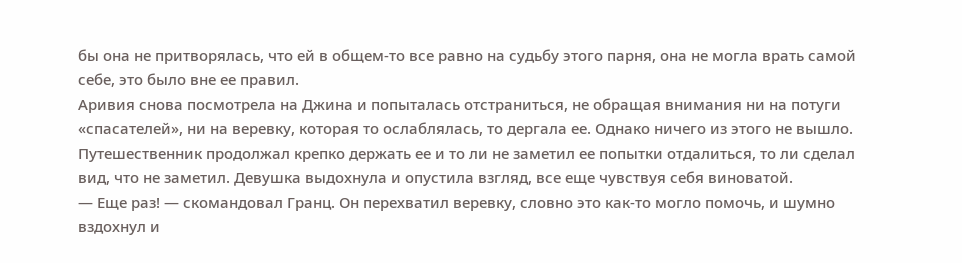бы она не притворялась, что ей в общем-то все равно на судьбу этого парня, она не могла врать самой себе, это было вне ее правил.
Аривия снова посмотрела на Джина и попыталась отстраниться, не обращая внимания ни на потуги «спасателей», ни на веревку, которая то ослаблялась, то дергала ее. Однако ничего из этого не вышло. Путешественник продолжал крепко держать ее и то ли не заметил ее попытки отдалиться, то ли сделал вид, что не заметил. Девушка выдохнула и опустила взгляд, все еще чувствуя себя виноватой.
— Еще раз! — скомандовал Гранц. Он перехватил веревку, словно это как-то могло помочь, и шумно вздохнул и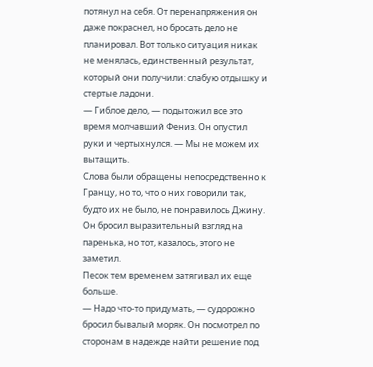потянул на себя. От перенапряжения он даже покраснел, но бросать дело не планировал. Вот только ситуация никак не менялась, единственный результат, который они получили: слабую отдышку и стертые ладони.
— Гиблое дело, — подытожил все это время молчавший Фениз. Он опустил руки и чертыхнулся. — Мы не можем их вытащить.
Слова были обращены непосредственно к Гранцу, но то, что о них говорили так, будто их не было, не понравилось Джину. Он бросил выразительный взгляд на паренька, но тот, казалось, этого не заметил.
Песок тем временем затягивал их еще больше.
— Надо что-то придумать, — судорожно бросил бывалый моряк. Он посмотрел по сторонам в надежде найти решение под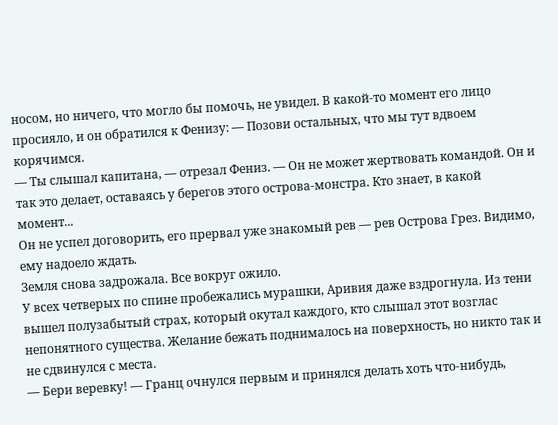носом, но ничего, что могло бы помочь, не увидел. В какой-то момент его лицо просияло, и он обратился к Фенизу: — Позови остальных, что мы тут вдвоем корячимся.
— Ты слышал капитана, — отрезал Фениз. — Он не может жертвовать командой. Он и так это делает, оставаясь у берегов этого острова-монстра. Кто знает, в какой момент...
Он не успел договорить, его прервал уже знакомый рев — рев Острова Грез. Видимо, ему надоело ждать.
Земля снова задрожала. Все вокруг ожило.
У всех четверых по спине пробежались мурашки, Аривия даже вздрогнула. Из тени вышел полузабытый страх, который окутал каждого, кто слышал этот возглас непонятного существа. Желание бежать поднималось на поверхность, но никто так и не сдвинулся с места.
— Бери веревку! — Гранц очнулся первым и принялся делать хоть что-нибудь,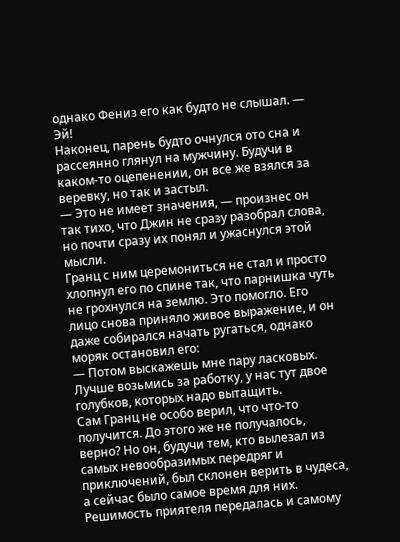однако Фениз его как будто не слышал. — Эй!
Наконец, парень будто очнулся ото сна и рассеянно глянул на мужчину. Будучи в каком-то оцепенении, он все же взялся за веревку, но так и застыл.
— Это не имеет значения, — произнес он так тихо, что Джин не сразу разобрал слова, но почти сразу их понял и ужаснулся этой мысли.
Гранц с ним церемониться не стал и просто хлопнул его по спине так, что парнишка чуть не грохнулся на землю. Это помогло. Его лицо снова приняло живое выражение, и он даже собирался начать ругаться, однако моряк остановил его:
— Потом выскажешь мне пару ласковых. Лучше возьмись за работку, у нас тут двое голубков, которых надо вытащить.
Сам Гранц не особо верил, что что-то получится. До этого же не получалось, верно? Но он, будучи тем, кто вылезал из самых невообразимых передряг и приключений, был склонен верить в чудеса, а сейчас было самое время для них.
Решимость приятеля передалась и самому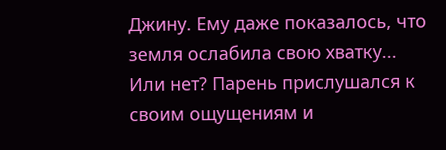Джину. Ему даже показалось, что земля ослабила свою хватку... Или нет? Парень прислушался к своим ощущениям и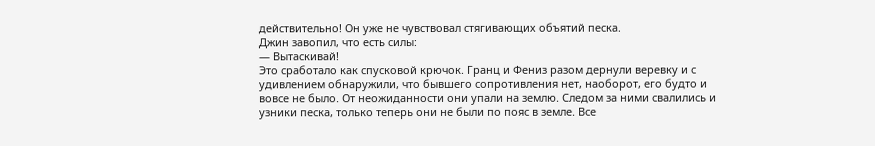действительно! Он уже не чувствовал стягивающих объятий песка.
Джин завопил, что есть силы:
— Вытаскивай!
Это сработало как спусковой крючок. Гранц и Фениз разом дернули веревку и с удивлением обнаружили, что бывшего сопротивления нет, наоборот, его будто и вовсе не было. От неожиданности они упали на землю. Следом за ними свалились и узники песка, только теперь они не были по пояс в земле. Все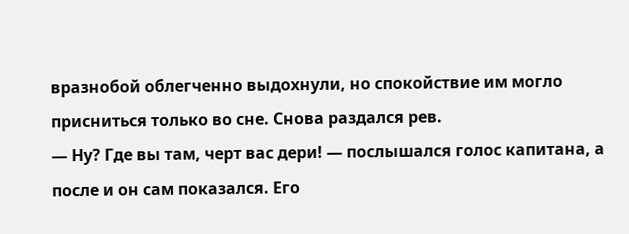вразнобой облегченно выдохнули, но спокойствие им могло присниться только во сне. Снова раздался рев.
— Ну? Где вы там, черт вас дери! — послышался голос капитана, а после и он сам показался. Его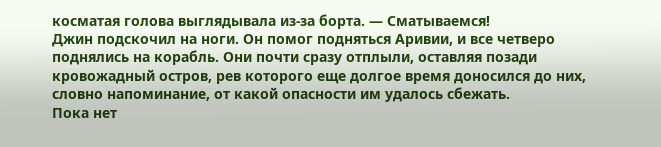косматая голова выглядывала из-за борта. — Сматываемся!
Джин подскочил на ноги. Он помог подняться Аривии, и все четверо поднялись на корабль. Они почти сразу отплыли, оставляя позади кровожадный остров, рев которого еще долгое время доносился до них, словно напоминание, от какой опасности им удалось сбежать.
Пока нет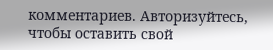комментариев. Авторизуйтесь, чтобы оставить свой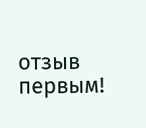отзыв первым!